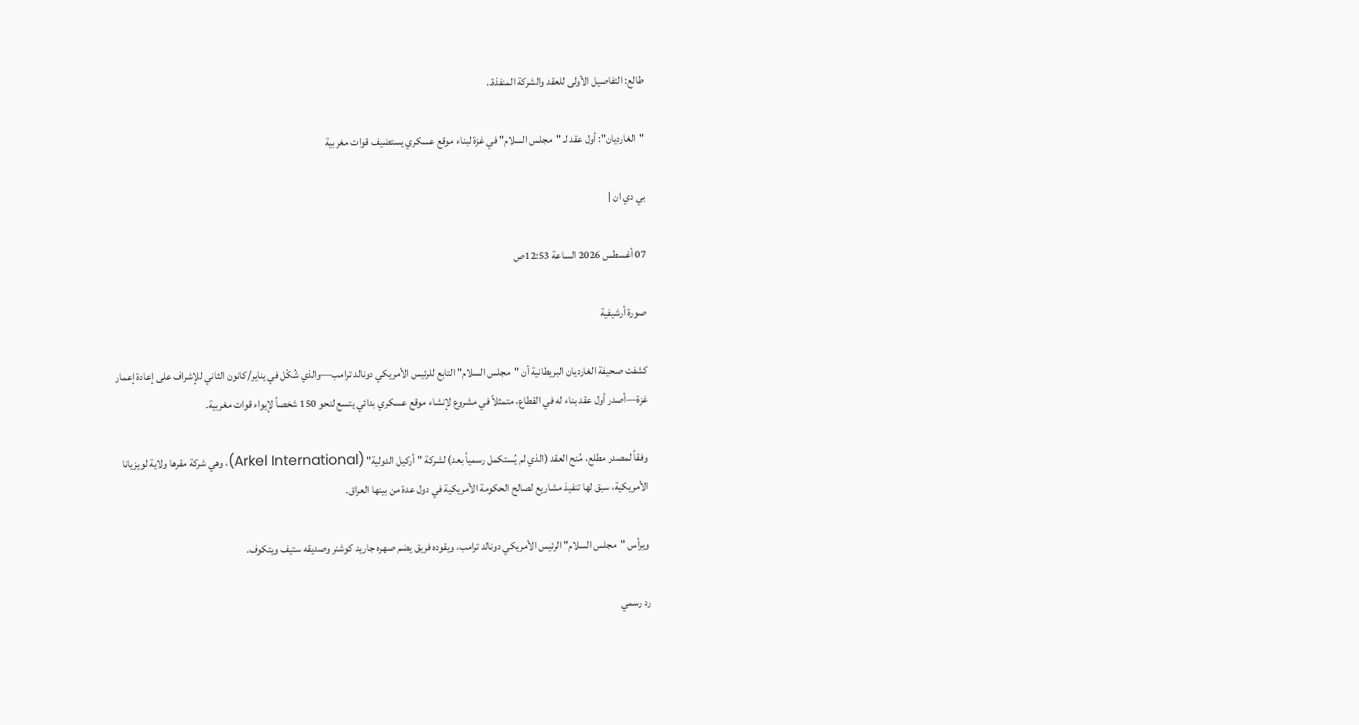طالع: التفاصيل الأولى للعقد والشركة المنفذة..

"الغارديان": أول عقد لـ "مجلس السلام" في غزة لبناء موقع عسكري يستضيف قوات مغربية

بي دي ان |

07 أغسطس 2026 الساعة 12:53ص

صورة أرشيفية

كشفت صحيفة الغارديان البريطانية أن "مجلس السلام" التابع للرئيس الأمريكي دونالد ترامب—والذي شُكّل في يناير/كانون الثاني للإشراف على إعادة إعمار غزة—أصدر أول عقد بناء له في القطاع، متمثلاً في مشروع لإنشاء موقع عسكري بدائي يتسع لنحو 150 شخصاً لإيواء قوات مغربية.

وفقاً لمصدر مطلع، مُنح العقد (الذي لم يُستكمل رسمياً بعد) لشركة "أركيل الدولية" (Arkel International)، وهي شركة مقرها ولاية لويزيانا الأمريكية، سبق لها تنفيذ مشاريع لصالح الحكومة الأمريكية في دول عدة من بينها العراق.

ويرأس "مجلس السلام" الرئيس الأمريكي دونالد ترامب، ويقوده فريق يضم صهره جاريد كوشنر وصديقه ستيف ويتكوف.

رد رسمي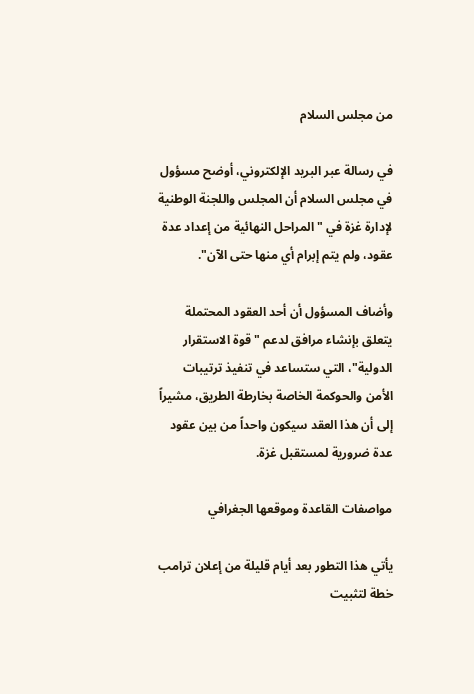من مجلس السلام

في رسالة عبر البريد الإلكتروني، أوضح مسؤول في مجلس السلام أن المجلس واللجنة الوطنية لإدارة غزة في "المراحل النهائية من إعداد عدة عقود، ولم يتم إبرام أي منها حتى الآن".

وأضاف المسؤول أن أحد العقود المحتملة يتعلق بإنشاء مرافق لدعم "قوة الاستقرار الدولية"، التي ستساعد في تنفيذ ترتيبات الأمن والحوكمة الخاصة بخارطة الطريق، مشيراً إلى أن هذا العقد سيكون واحداً من بين عقود عدة ضرورية لمستقبل غزة.

مواصفات القاعدة وموقعها الجغرافي

يأتي هذا التطور بعد أيام قليلة من إعلان ترامب خطة لتثبيت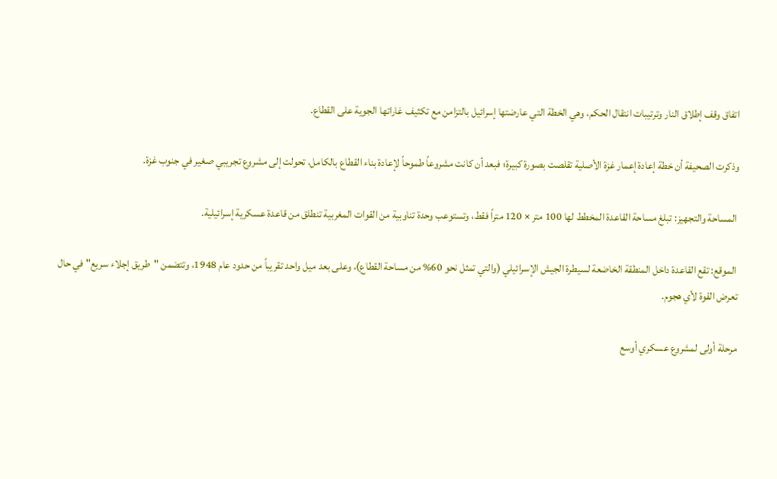اتفاق وقف إطلاق النار وترتيبات انتقال الحكم، وهي الخطة التي عارضتها إسرائيل بالتزامن مع تكثيف غاراتها الجوية على القطاع.

وذكرت الصحيفة أن خطة إعادة إعمار غزة الأصلية تقلصت بصورة كبيرة؛ فبعد أن كانت مشروعاً طموحاً لإعادة بناء القطاع بالكامل، تحولت إلى مشروع تجريبي صغير في جنوب غزة.

 المساحة والتجهيز: تبلغ مساحة القاعدة المخطط لها 100 متر × 120 متراً فقط، وتستوعب وحدة تناوبية من القوات المغربية تنطلق من قاعدة عسكرية إسرائيلية.

 الموقع: تقع القاعدة داخل المنطقة الخاضعة لسيطرة الجيش الإسرائيلي (والتي تمثل نحو 60% من مساحة القطاع)، وعلى بعد ميل واحد تقريباً من حدود عام 1948، وتتضمن "طريق إجلاء سريع" في حال تعرض القوة لأي هجوم.

مرحلة أولى لمشروع عسكري أوسع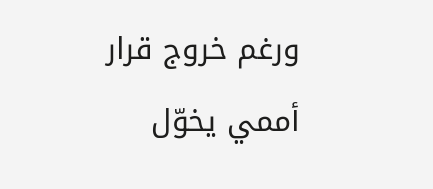ورغم خروج قرار أممي يخوّل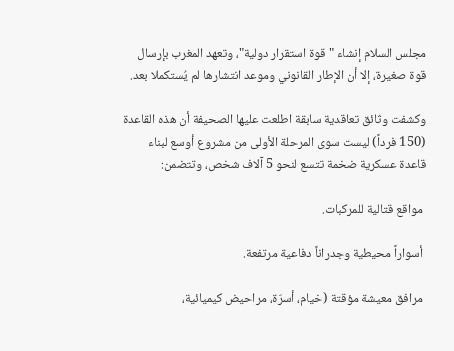مجلس السلام إنشاء "قوة استقرار دولية"، وتعهد المغرب بإرسال قوة صغيرة، إلا أن الإطار القانوني وموعد انتشارها لم يُستكملا بعد.

وكشفت وثائق تعاقدية سابقة اطلعت عليها الصحيفة أن هذه القاعدة (150 فرداً) ليست سوى المرحلة الأولى من مشروع أوسع لبناء قاعدة عسكرية ضخمة تتسع لنحو 5 آلاف شخص، وتتضمن:

 مواقع قتالية للمركبات.

 أسواراً محيطية وجدراناً دفاعية مرتفعة.

 مرافق معيشة مؤقتة (خيام، أسرّة، مراحيض كيميائية،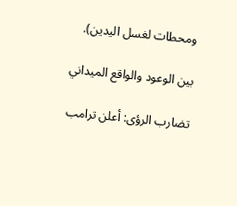ومحطات لغسل اليدين).

بين الوعود والواقع الميداني

تضارب الرؤى: أعلن ترامب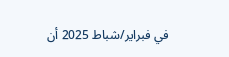في فبراير/شباط 2025 أن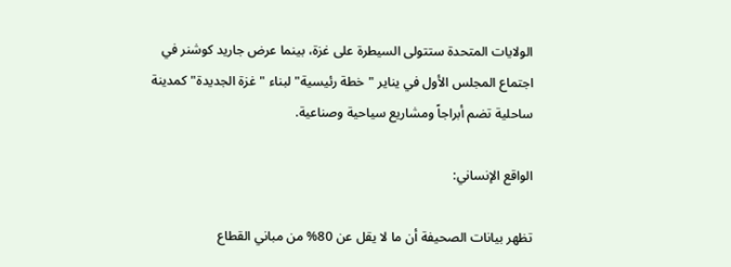الولايات المتحدة ستتولى السيطرة على غزة، بينما عرض جاريد كوشنر في اجتماع المجلس الأول في يناير "خطة رئيسية" لبناء "غزة الجديدة" كمدينة ساحلية تضم أبراجاً ومشاريع سياحية وصناعية.

الواقع الإنساني:

تظهر بيانات الصحيفة أن ما لا يقل عن 80% من مباني القطاع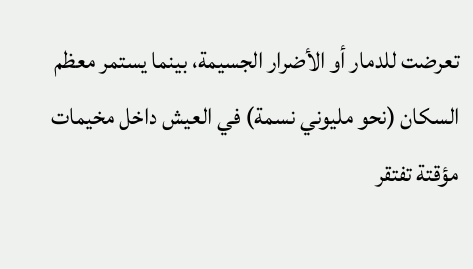تعرضت للدمار أو الأضرار الجسيمة، بينما يستمر معظم السكان (نحو مليوني نسمة) في العيش داخل مخيمات مؤقتة تفتقر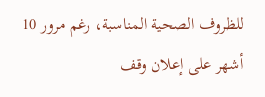للظروف الصحية المناسبة، رغم مرور 10 أشهر على إعلان وقف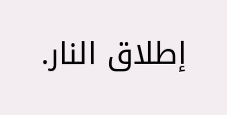إطلاق النار.